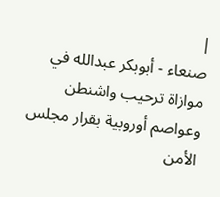|
صنعاء - أبوبكر عبدالله في موازاة ترحيب واشنطن وعواصم أوروبية بقرار مجلس الأمن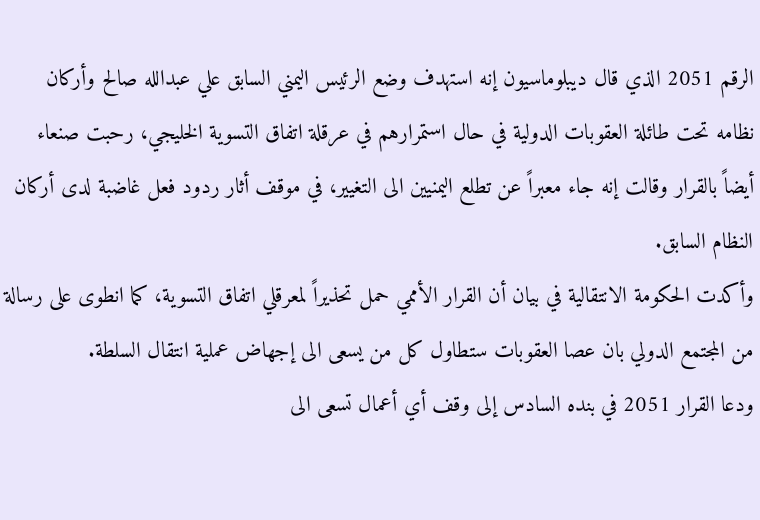الرقم 2051 الذي قال ديبلوماسيون إنه استهدف وضع الرئيس اليمني السابق علي عبدالله صالح وأركان نظامه تحت طائلة العقوبات الدولية في حال استمرارهم في عرقلة اتفاق التسوية الخليجي، رحبت صنعاء أيضاً بالقرار وقالت إنه جاء معبراً عن تطلع اليمنيين الى التغيير، في موقف أثار ردود فعل غاضبة لدى أركان النظام السابق.
وأكدت الحكومة الانتقالية في بيان أن القرار الأممي حمل تحذيراً لمعرقلي اتفاق التسوية، كما انطوى على رسالة من المجتمع الدولي بان عصا العقوبات ستطاول كل من يسعى الى إجهاض عملية انتقال السلطة.
ودعا القرار 2051 في بنده السادس إلى وقف أي أعمال تسعى الى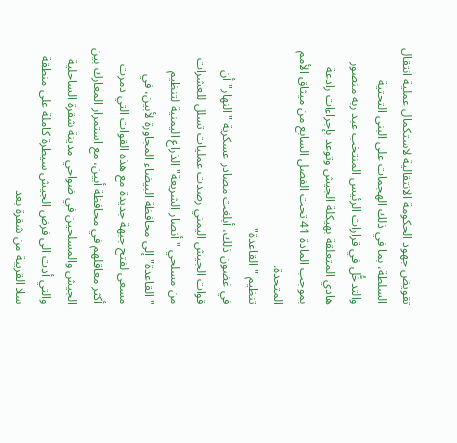تقويض جهود الحكومة الانتقالية لاستكمال عملية انتقال السلطة، بما في ذلك الهجمات على البنى التحتية والتدخُّل في قرارات الرئيس المنتخب عبد ربه منصور هادي المتعلقة بهيكلة الجيش وتوعد بإجراءات رادعة بموجب المادة 41 تحت الفصل السابع من ميثاق الأمم المتحدة.
تنظيم "القاعدة"
في غضون ذلك، أبلغت مصادر عسكرية "النهار" أن قوات الجيش اليمني رصدت عمليات تسلل للعشرات من مسلحي "أنصار الشريعة" الذراع اليمنية لتنظيم "القاعدة" إلى محافظة البيضاء المجاورة لأبين، في مسعى لفتح جبهة جديدة مع هذه القوات التي دمرت أكثر معاقلهم في محافظة أبين، مع استمرار المعارك بين الجيش والمسلحين في ضواحي مدينة شقرة الساحلية والتي أدت الى فرض الجيش سيطرة كاملة على منطقة سلا القريبة من شقرة بعد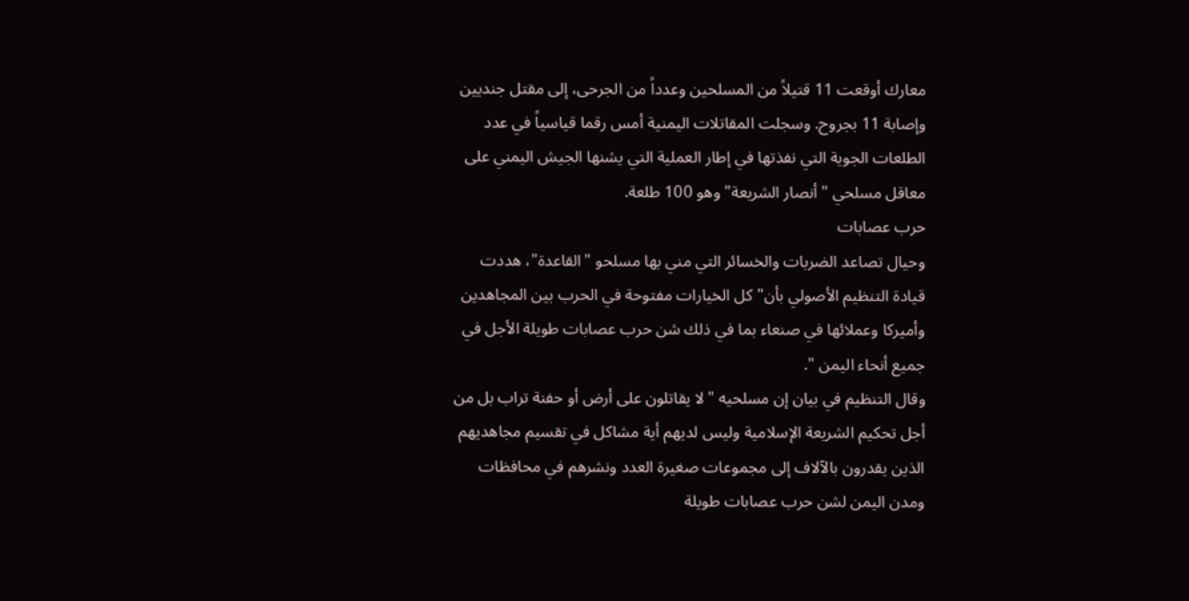معارك أوقعت 11 قتيلاً من المسلحين وعدداً من الجرحى، إلى مقتل جنديين وإصابة 11 بجروح. وسجلت المقاتلات اليمنية أمس رقما قياسياً في عدد الطلعات الجوية التي نفذتها في إطار العملية التي يشنها الجيش اليمني على معاقل مسلحي "أنصار الشريعة" وهو 100 طلعة.
حرب عصابات
وحيال تصاعد الضربات والخسائر التي مني بها مسلحو "القاعدة"، هددت قيادة التنظيم الأصولي بأن" كل الخيارات مفتوحة في الحرب بين المجاهدين وأميركا وعملائها في صنعاء بما في ذلك شن حرب عصابات طويلة الأجل في جميع أنحاء اليمن ".
وقال التنظيم في بيان إن مسلحيه "لا يقاتلون على أرض أو حفنة تراب بل من أجل تحكيم الشريعة الإسلامية وليس لديهم أية مشاكل في تقسيم مجاهديهم الذين يقدرون بالآلاف إلى مجموعات صغيرة العدد ونشرهم في محافظات ومدن اليمن لشن حرب عصابات طويلة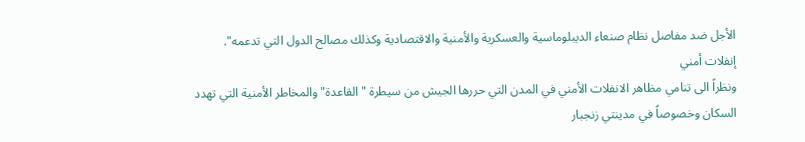الأجل ضد مفاصل نظام صنعاء الديبلوماسية والعسكرية والأمنية والاقتصادية وكذلك مصالح الدول التي تدعمه".
إنفلات أمني
ونظراً الى تنامي مظاهر الانفلات الأمني في المدن التي حررها الجيش من سيطرة "القاعدة" والمخاطر الأمنية التي تهدد السكان وخصوصاً في مدينتي زنجبار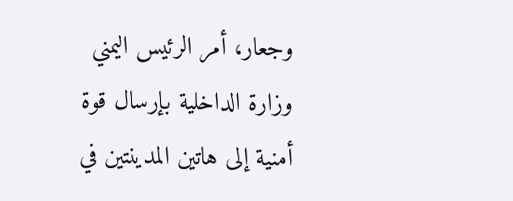وجعار، أمر الرئيس اليمني وزارة الداخلية بإرسال قوة أمنية إلى هاتين المدينتين في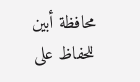محافظة أبين للحفاظ على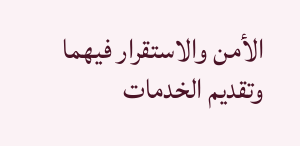الأمن والاستقرار فيهما وتقديم الخدمات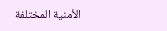الأمنية المختلفة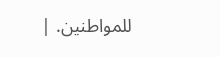للمواطنين. |